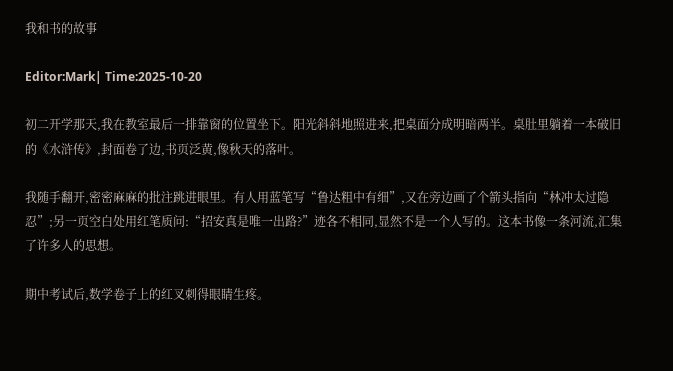我和书的故事

Editor:Mark| Time:2025-10-20

初二开学那天,我在教室最后一排靠窗的位置坐下。阳光斜斜地照进来,把桌面分成明暗两半。桌肚里躺着一本破旧的《水浒传》,封面卷了边,书页泛黄,像秋天的落叶。

我随手翻开,密密麻麻的批注跳进眼里。有人用蓝笔写“鲁达粗中有细”,又在旁边画了个箭头指向“林冲太过隐忍”;另一页空白处用红笔质问:“招安真是唯一出路?”迹各不相同,显然不是一个人写的。这本书像一条河流,汇集了许多人的思想。

期中考试后,数学卷子上的红叉刺得眼睛生疼。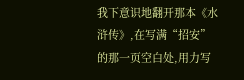我下意识地翻开那本《水浒传》,在写满“招安”的那一页空白处,用力写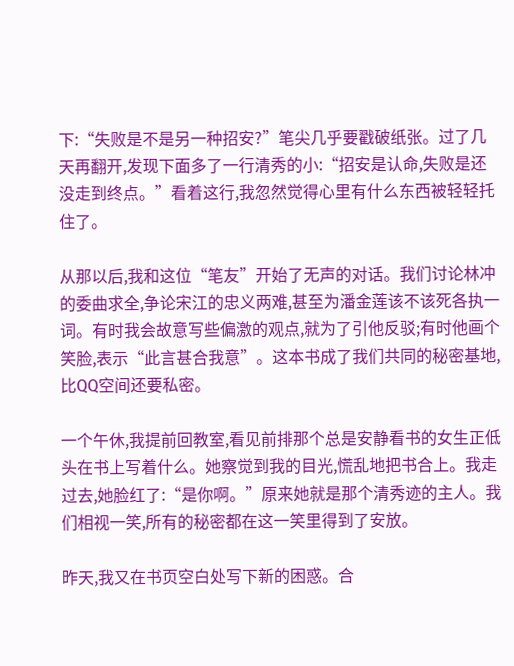下:“失败是不是另一种招安?”笔尖几乎要戳破纸张。过了几天再翻开,发现下面多了一行清秀的小:“招安是认命,失败是还没走到终点。”看着这行,我忽然觉得心里有什么东西被轻轻托住了。

从那以后,我和这位“笔友”开始了无声的对话。我们讨论林冲的委曲求全,争论宋江的忠义两难,甚至为潘金莲该不该死各执一词。有时我会故意写些偏激的观点,就为了引他反驳;有时他画个笑脸,表示“此言甚合我意”。这本书成了我们共同的秘密基地,比QQ空间还要私密。

一个午休,我提前回教室,看见前排那个总是安静看书的女生正低头在书上写着什么。她察觉到我的目光,慌乱地把书合上。我走过去,她脸红了:“是你啊。”原来她就是那个清秀迹的主人。我们相视一笑,所有的秘密都在这一笑里得到了安放。

昨天,我又在书页空白处写下新的困惑。合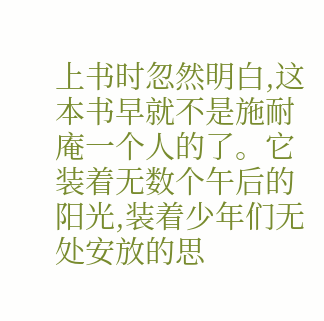上书时忽然明白,这本书早就不是施耐庵一个人的了。它装着无数个午后的阳光,装着少年们无处安放的思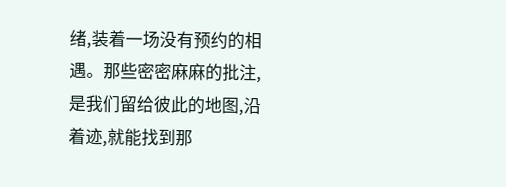绪,装着一场没有预约的相遇。那些密密麻麻的批注,是我们留给彼此的地图,沿着迹,就能找到那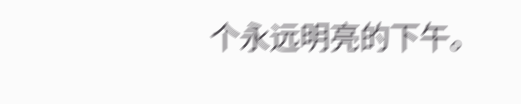个永远明亮的下午。